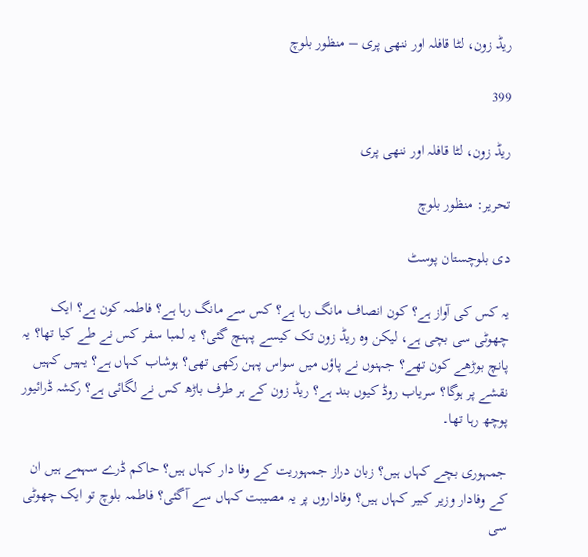ریڈ زون، لٹا قافلہ اور ننھی پری – منظور بلوچ

399

ریڈ زون، لٹا قافلہ اور ننھی پری

تحریر: منظور بلوچ

دی بلوچستان پوسٹ

یہ کس کی آواز ہے؟ کون انصاف مانگ رہا ہے؟ کس سے مانگ رہا ہے؟ فاطمہ کون ہے؟ ایک چھوٹی سی بچی ہے، لیکن وہ ریڈ زون تک کیسے پہنچ گئی؟ یہ لمبا سفر کس نے طے کیا تھا؟ یہ پانچ بوڑھے کون تھے؟ جہنوں نے پاؤں میں سواس پہن رکھی تھی؟ ہوشاب کہاں ہے؟ یہیں کہیں نقشے پر ہوگا؟ سریاب روڈ کیوں بند ہے؟ ریڈ زون کے ہر طرف باڑھ کس نے لگائی ہے؟ رکشہ ڈرائیور پوچھ رہا تھا۔

جمہوری بچے کہاں ہیں؟ زبان دراز جمہوریت کے وفا دار کہاں ہیں؟ حاکم ڈرے سہمے ہیں ان کے وفادار وزیر کبیر کہاں ہیں؟ وفاداروں پر یہ مصیبت کہاں سے آگئی؟ فاطمہ بلوچ تو ایک چھوٹی سی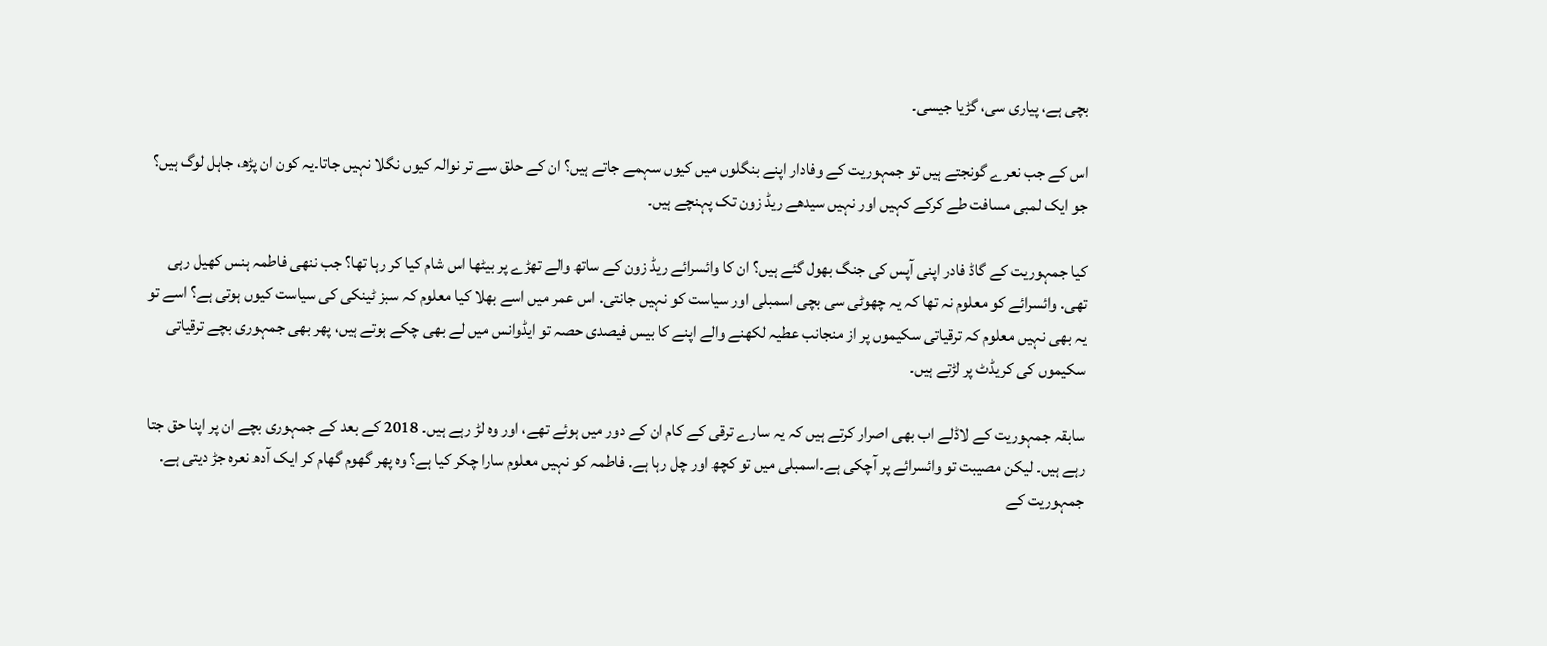بچی ہے، پیاری سی، گڑیا جیسی۔

اس کے جب نعرے گونجتے ہیں تو جمہوریت کے وفادار اپنے بنگلوں میں کیوں سہمے جاتے ہیں؟ ان کے حلق سے تر نوالہ کیوں نگلا نہیں جاتا۔یہ کون ان پڑھ، جاہل لوگ ہیں؟ جو ایک لمبی مسافت طے کرکے کہیں اور نہیں سیدھے ریڈ زون تک پہنچے ہیں۔

کیا جمہوریت کے گاڈ فادر اپنی آپس کی جنگ بھول گئے ہیں؟ ان کا وائسرائے ریڈ زون کے ساتھ والے تھڑے پر بیٹھا اس شام کیا کر رہا تھا؟ جب ننھی فاطمہ ہنس کھیل رہی تھی. وائسرائے کو معلوم نہ تھا کہ یہ چھوٹی سی بچی اسمبلی اور سیاست کو نہیں جانتی. اس عمر میں اسے بھلا کیا معلوم کہ سبز ٹینکی کی سیاست کیوں ہوتی ہے؟ اسے تو یہ بھی نہیں معلوم کہ ترقیاتی سکیموں پر از منجانب عطیہ لکھنے والے اپنے کا بیس فیصدی حصہ تو ایڈوانس میں لے بھی چکے ہوتے ہیں، پھر بھی جمہوری بچے ترقیاتی سکیموں کی کریڈٹ پر لڑتے ہیں۔

سابقہ جمہوریت کے لاڈلے اب بھی اصرار کرتے ہیں کہ یہ سارے ترقی کے کام ان کے دور میں ہوئے تھے، اور وہ لڑ رہے ہیں۔ 2018 کے بعد کے جمہوری بچے ان پر اپنا حق جتا رہے ہیں۔ لیکن مصیبت تو وائسرائے پر آچکی ہے۔اسمبلی میں تو کچھ اور چل رہا ہے. فاطمہ کو نہیں معلوم سارا چکر کیا ہے؟ وہ پھر گھوم گھام کر ایک آدھ نعرہ جڑ دیتی ہے. جمہوریت کے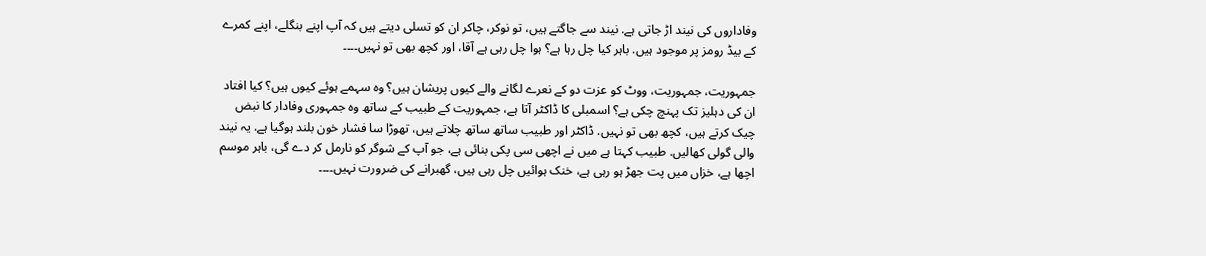وفاداروں کی نیند اڑ جاتی ہے. نیند سے جاگتے ہیں، تو نوکر، چاکر ان کو تسلی دیتے ہیں کہ آپ اپنے بنگلے، اپنے کمرے کے بیڈ رومز پر موجود ہیں. باہر کیا چل رہا ہے؟ ہوا چل رہی ہے آقا، اور کچھ بھی تو نہیں۔۔۔۔

جمہوریت، جمہوریت، ووٹ کو عزت دو کے نعرے لگانے والے کیوں پریشان ہیں؟ وہ سہمے ہوئے کیوں ہیں؟ کیا افتاد ان کی دہلیز تک پہنچ چکی ہے؟ اسمبلی کا ڈاکٹر آتا ہے، جمہوریت کے طبیب کے ساتھ وہ جمہوری وفادار کا نبض چیک کرتے ہیں، کچھ بھی تو نہیں. ڈاکٹر اور طبیب ساتھ ساتھ چلاتے ہیں، تھوڑا سا فشار خون بلند ہوگیا ہے. یہ نیند والی گولی کھالیں. طبیب کہتا ہے میں نے اچھی سی پکی بنائی ہے، جو آپ کے شوگر کو نارمل کر دے گی، باہر موسم اچھا ہے، خزاں میں پت جھڑ ہو رہی ہے، خنک ہوائیں چل رہی ہیں، گھبرانے کی ضرورت نہیں۔۔۔۔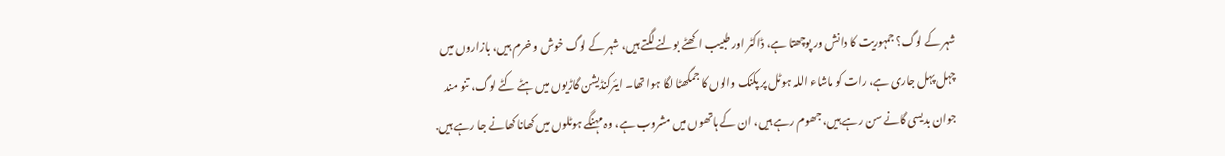شہر کے لوگ؟ جمہوریت کا دانش ور پوچھتا ہے، ڈاکٹر اور طبیب اکھٹے بولنے لگتے ہیں، شہر کے لوگ خوش و خرم ہیں، بازاروں میں چہل پہل جاری ہے، رات کو ماشاء اللہ ہوٹل پر پکنک والوں کا جمگھٹا لگا ہوا تھا۔ ایئرکنڈیشن گاڑیوں میں ہٹے کٹے لوگ، تنو مند جوان بدیسی گانے سن رہے ہیں، جھوم رہے ہیں، ان کے ہاتھوں میں مشروب ہے، وہ مہنگے ہوٹلوں میں کھانا کھانے جا رہے ہیں.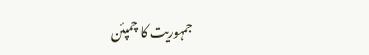جمہوریت کا چمپئن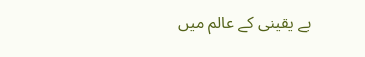بے یقینی کے عالم میں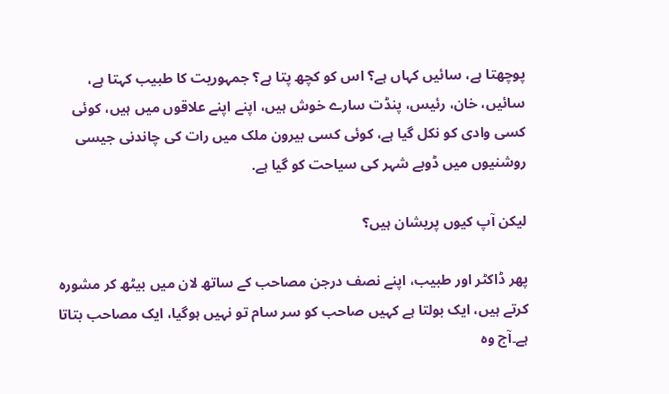پوچھتا ہے، سائیں کہاں ہے؟ اس کو کچھ پتا ہے؟ جمہوریت کا طبیب کہتا ہے، سائیں، خان، رئیس، پنڈت سارے خوش ہیں، اپنے اپنے علاقوں میں ہیں، کوئی کسی وادی کو نکل گیا ہے، کوئی کسی بیرون ملک میں رات کی چاندنی جیسی روشنیوں میں ڈوبے شہر کی سیاحت کو گیا ہے.

لیکن آپ کیوں پریشان ہیں؟

پھر ڈاکٹر اور طبیب، اپنے نصف درجن مصاحب کے ساتھ لان میں بیٹھ کر مشورہ کرتے ہیں، ایک بولتا ہے کہیں صاحب کو سر سام تو نہیں ہوگیا، ایک مصاحب بتاتا ہے۔آج وہ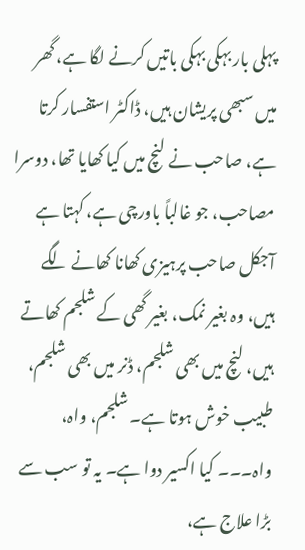پہلی بار بہکی بہکی باتیں کرنے لگا ہے، گھر میں سبھی پریشان ہیں، ڈاکٹر استفسار کرتا ہے، صاحب نے لنچ میں کیا کھایا تھا، دوسرا مصاحب، جو غالباً باورچی ہے، کہتا ہے آجکل صاحب پرہیزی کھانا کھانے لگے ہیں، وہ بغیر نمک، بغیر گھی کے شلجم کھاتے ہیں، لنچ میں بھی شلجم، ڈنر میں بھی شلجم، طبیب خوش ہوتا ہے۔ شلجم، واہ، واہ۔۔۔ کیا اکسیر دوا ہے۔ یہ تو سب سے بڑا علاج ہے،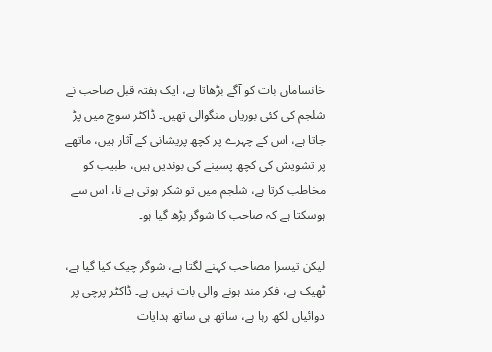خانساماں بات کو آگے بڑھاتا ہے، ایک ہفتہ قبل صاحب نے شلجم کی کئی بوریاں منگوالی تھیں۔ ڈاکٹر سوچ میں پڑ جاتا ہے، اس کے چہرے پر کچھ پریشانی کے آثار ہیں، ماتھے پر تشویش کی کچھ پسینے کی بوندیں ہیں، طبیب کو مخاطب کرتا ہے، شلجم میں تو شکر ہوتی ہے نا، اس سے ہوسکتا ہے کہ صاحب کا شوگر بڑھ گیا ہو۔

لیکن تیسرا مصاحب کہنے لگتا ہے، شوگر چیک کیا گیا ہے، ٹھیک ہے، فکر مند ہونے والی بات نہیں ہے۔ ڈاکٹر پرچی پر دوائیاں لکھ رہا ہے، ساتھ ہی ساتھ ہدایات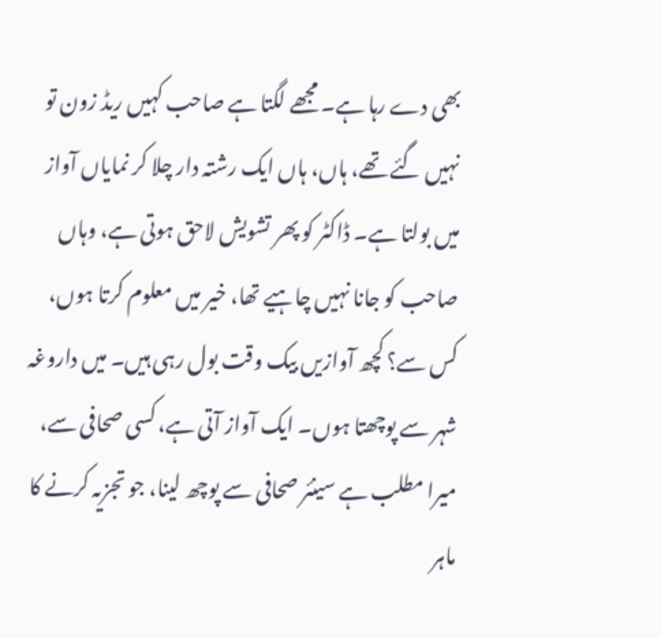بھی دے رہا ہے۔ مجھے لگتا ہے صاحب کہیں ریڈ زون تو نہیں گئے تھے، ہاں، ہاں ایک رشتہ دار چلا کر نمایاں آواز میں بولتا ہے۔ ڈاکٹر کو پھر تشویش لاحق ہوتی ہے، وہاں صاحب کو جانا نہیں چاہیے تھا، خیر میں معلوم کرتا ہوں، کس سے؟ کچھ آوازیں بیک وقت بول رہی ہیں۔ میں داروغہ شہر سے پوچھتا ہوں۔ ایک آواز آتی ہے، کسی صحافی سے، میرا مطلب ہے سینئر صحافی سے پوچھ لینا، جو تجزیہ کرنے کا ماہر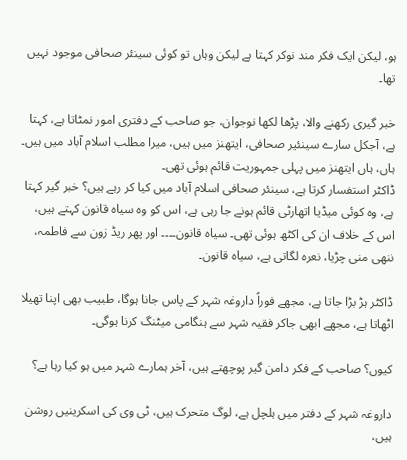ہو، لیکن ایک فکر مند نوکر کہتا ہے لیکن وہاں تو کوئی سینئر صحافی موجود نہیں تھا۔

خبر گیری رکھنے والا، پڑھا لکھا نوجوان، جو صاحب کے دفتری امور نمٹاتا ہے، کہتا ہے، آجکل سارے سینئیر صحافی، ایتھنز میں ہیں، میرا مطلب اسلام آباد میں ہیں۔ ہاں، ہاں ایتھنز میں پہلی جمہوریت قائم ہوئی تھی۔
ڈاکٹر استفسار کرتا ہے، سینئر صحافی اسلام آباد میں کیا کر رہے ہیں؟ خبر گیر کہتا ہے، وہ کوئی میڈیا اتھارٹی قائم ہونے جا رہی ہے، اس کو وہ سیاہ قانون کہتے ہیں، اس کے خلاف ان کی اکٹھ ہوئی تھی۔ سیاہ قانون۔۔۔۔ اور پھر ریڈ زون سے فاطمہ، ننھی منی چڑیا، نعرہ لگاتی ہے، سیاہ قانون۔

ڈاکٹر ہڑ بڑا جاتا ہے، مجھے فوراً داروغہ شہر کے پاس جانا ہوگا، طبیب بھی اپنا تھیلا اٹھاتا ہے، مجھے ابھی جاکر فقیہ شہر سے ہنگامی میٹنگ کرنا ہوگی۔

کیوں؟ صاحب کے فکر دامن گیر پوچھتے ہیں، آخر ہمارے شہر میں ہو کیا رہا ہے؟

داروغہ شہر کے دفتر میں ہلچل ہے، لوگ متحرک ہیں، ٹی وی کی اسکرینیں روشن ہیں،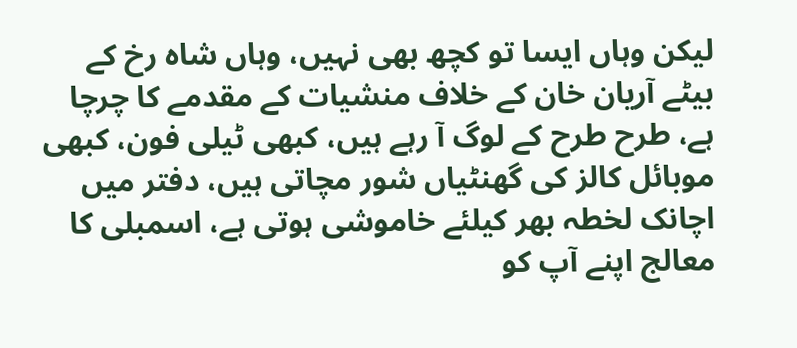لیکن وہاں ایسا تو کچھ بھی نہیں، وہاں شاہ رخ کے بیٹے آریان خان کے خلاف منشیات کے مقدمے کا چرچا ہے، طرح طرح کے لوگ آ رہے ہیں، کبھی ٹیلی فون، کبھی موبائل کالز کی گھنٹیاں شور مچاتی ہیں، دفتر میں اچانک لخطہ بھر کیلئے خاموشی ہوتی ہے، اسمبلی کا معالج اپنے آپ کو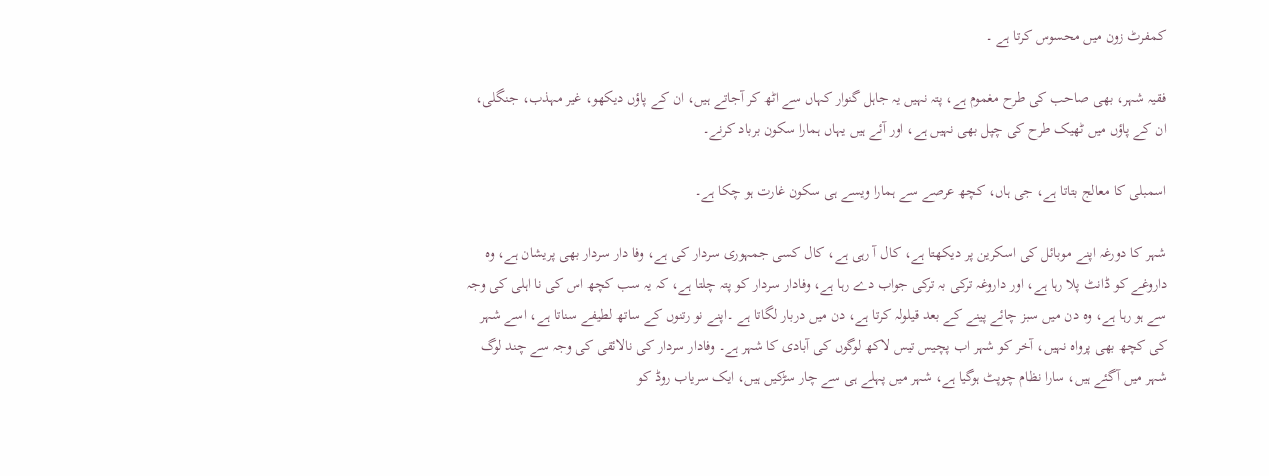کمفرٹ زون میں محسوس کرتا ہے ۔

فقیہ شہر، بھی صاحب کی طرح مغموم ہے، پتہ نہیں یہ جاہل گنوار کہاں سے اٹھ کر آجاتے ہیں، ان کے پاؤں دیکھو، غیر مہذب، جنگلی، ان کے پاؤں میں ٹھیک طرح کی چپل بھی نہیں ہے، اور آئے ہیں یہاں ہمارا سکون برباد کرنے۔

اسمبلی کا معالج بتاتا ہے، جی ہاں، کچھ عرصے سے ہمارا ویسے ہی سکون غارت ہو چکا ہے۔

شہر کا دورغہ اپنے موبائل کی اسکرین پر دیکھتا ہے، کال آ رہی ہے، کال کسی جمہوری سردار کی ہے، وفا دار سردار بھی پریشان ہے، وہ داروغے کو ڈانٹ پلا رہا ہے، اور داروغہ ترکی بہ ترکی جواب دے رہا ہے، وفادار سردار کو پتہ چلتا ہے، کہ یہ سب کچھ اس کی نا اہلی کی وجہ سے ہو رہا ہے، وہ دن میں سبز چائے پینے کے بعد قیلولہ کرتا ہے، دن میں دربار لگاتا ہے ۔اپنے نو رتنوں کے ساتھ لطیفے سناتا ہے، اسے شہر کی کچھ بھی پرواہ نہیں، آخر کو شہر اب پچیس تیس لاکھ لوگوں کی آبادی کا شہر ہے۔ وفادار سردار کی نالائقی کی وجہ سے چند لوگ شہر میں آگئے ہیں، سارا نظام چوپٹ ہوگیا ہے، شہر میں پہلے ہی سے چار سڑکیں ہیں، ایک سریاب روڈ کو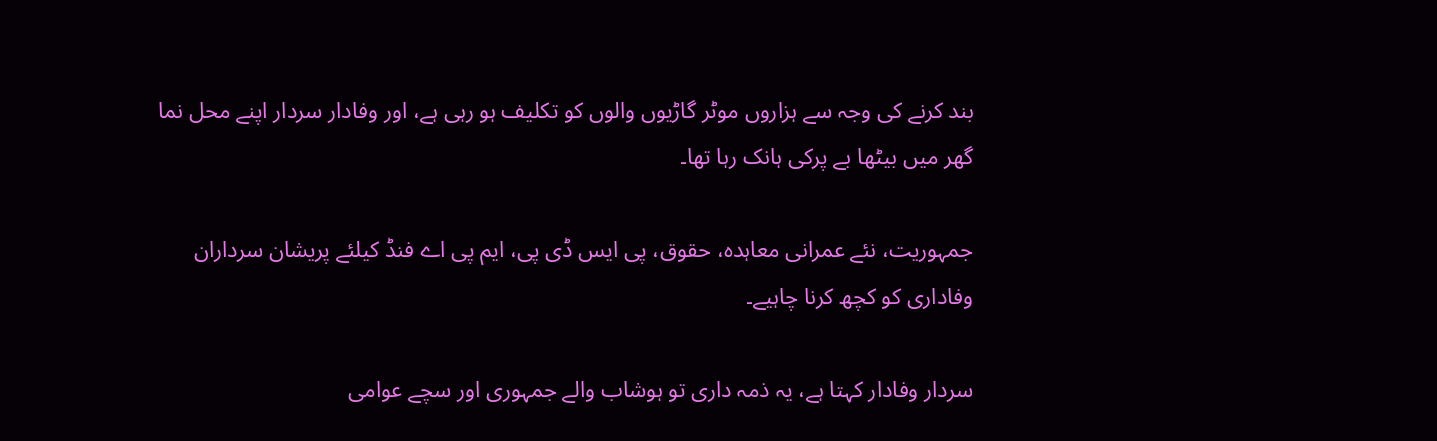بند کرنے کی وجہ سے ہزاروں موٹر گاڑیوں والوں کو تکلیف ہو رہی ہے، اور وفادار سردار اپنے محل نما گھر میں بیٹھا بے پرکی ہانک رہا تھا۔

جمہوریت، نئے عمرانی معاہدہ، حقوق، پی ایس ڈی پی، ایم پی اے فنڈ کیلئے پریشان سرداران وفاداری کو کچھ کرنا چاہیے۔

سردار وفادار کہتا ہے، یہ ذمہ داری تو ہوشاب والے جمہوری اور سچے عوامی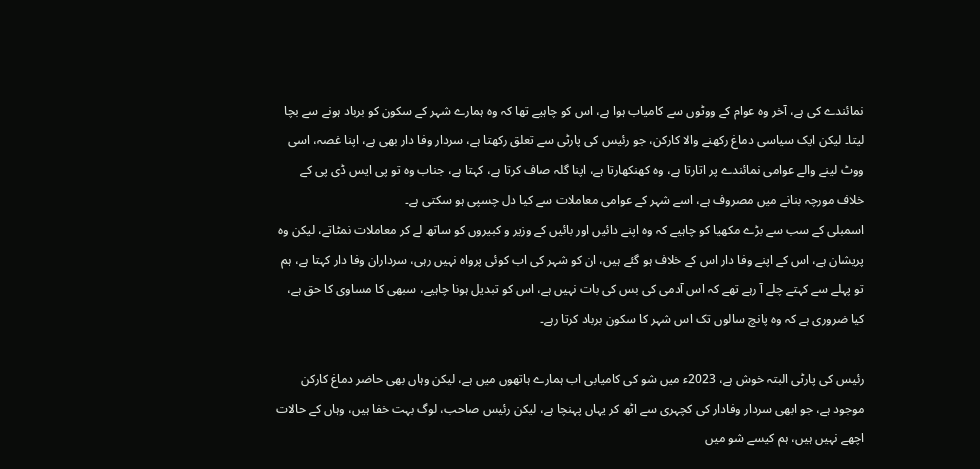نمائندے کی ہے، آخر وہ عوام کے ووٹوں سے کامیاب ہوا ہے، اس کو چاہیے تھا کہ وہ ہمارے شہر کے سکون کو برباد ہونے سے بچا لیتا۔ لیکن ایک سیاسی دماغ رکھنے والا کارکن، جو رئیس کی پارٹی سے تعلق رکھتا ہے، سردار وفا دار بھی ہے، اپنا غصہ، اسی ووٹ لینے والے عوامی نمائندے پر اتارتا ہے، وہ کھنکھارتا ہے، اپنا گلہ صاف کرتا ہے، کہتا ہے، جناب وہ تو پی ایس ڈی پی کے خلاف مورچہ بنانے میں مصروف ہے، اسے شہر کے عوامی معاملات سے کیا دل چسپی ہو سکتی ہے۔
اسمبلی کے سب سے بڑے مکھیا کو چاہیے کہ وہ اپنے دائیں اور بائیں کے وزیر و کبیروں کو ساتھ لے کر معاملات نمٹاتے، لیکن وہ پریشان ہے، اس کے اپنے وفا دار اس کے خلاف ہو گئے ہیں، ان کو شہر کی اب کوئی پرواہ نہیں رہی، سرداران وفا دار کہتا ہے، ہم تو پہلے سے کہتے چلے آ رہے تھے کہ اس آدمی کی بس کی بات نہیں ہے، اس کو تبدیل ہونا چاہیے، سبھی کا مساوی کا حق ہے، کیا ضروری ہے کہ وہ پانچ سالوں تک اس شہر کا سکون برباد کرتا رہے۔

رئیس کی پارٹی البتہ خوش ہے، 2023ء میں شو کی کامیابی اب ہمارے ہاتھوں میں ہے، لیکن وہاں بھی حاضر دماغ کارکن موجود ہے، جو ابھی سردار وفادار کی کچہری سے اٹھ کر یہاں پہنچا ہے، لیکن رئیس صاحب، لوگ بہت خفا ہیں، وہاں کے حالات اچھے نہیں ہیں، ہم کیسے شو میں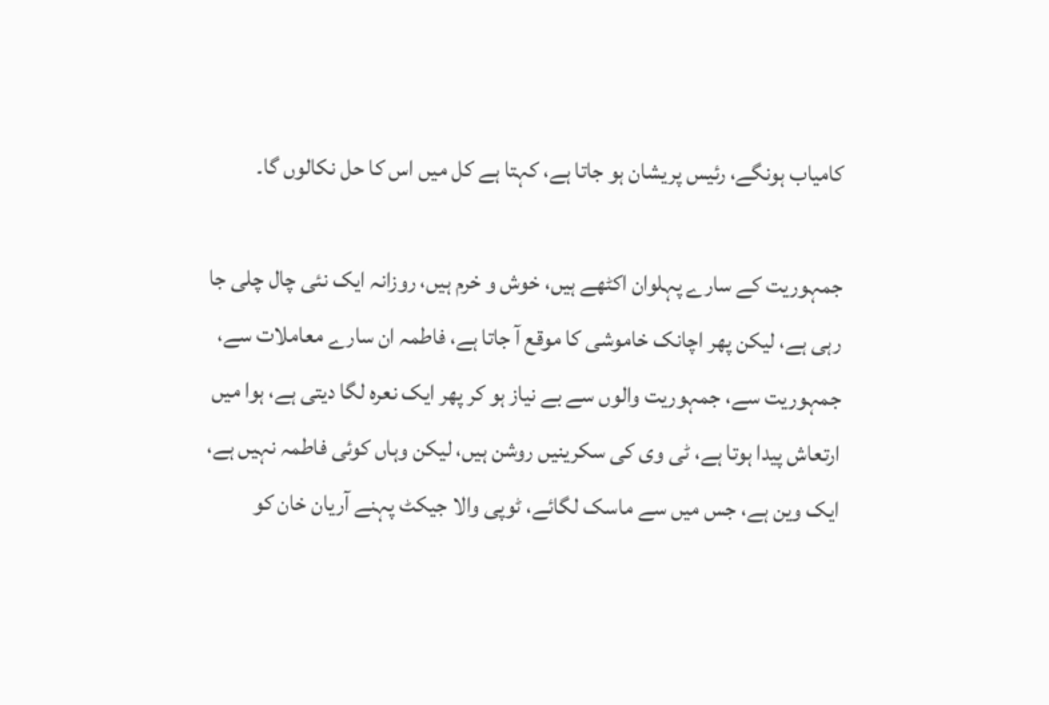کامیاب ہونگے، رئیس پریشان ہو جاتا ہے، کہتا ہے کل میں اس کا حل نکالوں گا۔

جمہوریت کے سارے پہلوان اکٹھے ہیں، خوش و خرم ہیں، روزانہ ایک نئی چال چلی جا رہی ہے، لیکن پھر اچانک خاموشی کا موقع آ جاتا ہے، فاطمہ ان سارے معاملات سے، جمہوریت سے، جمہوریت والوں سے بے نیاز ہو کر پھر ایک نعرہ لگا دیتی ہے، ہوا میں ارتعاش پیدا ہوتا ہے، ٹی وی کی سکرینیں روشن ہیں، لیکن وہاں کوئی فاطمہ نہیں ہے، ایک وین ہے، جس میں سے ماسک لگائے، ٹوپی والا جیکٹ پہنے آریان خان کو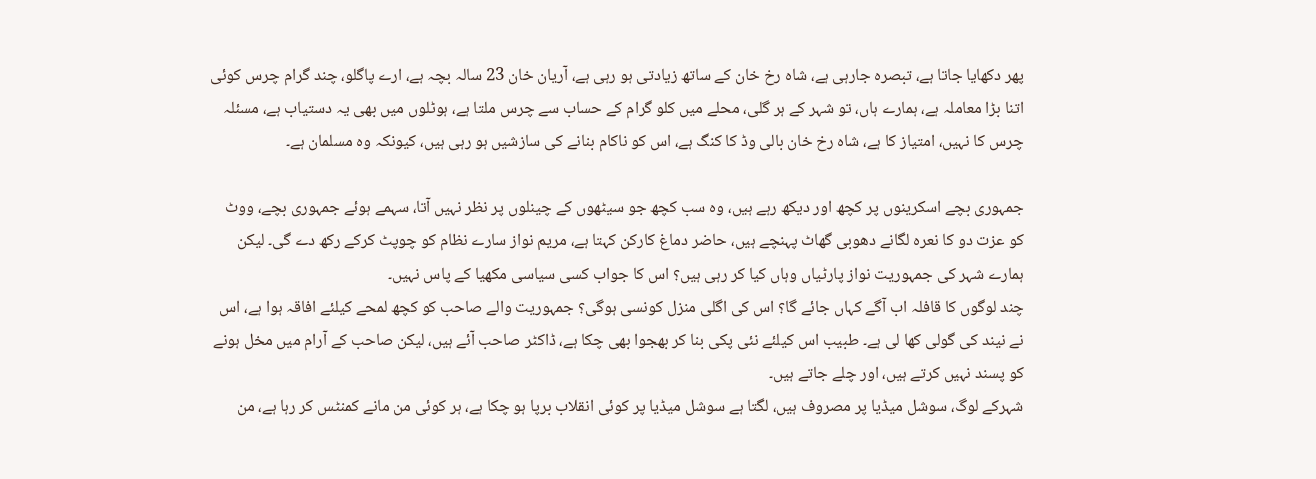پھر دکھایا جاتا ہے، تبصرہ جارہی ہے، شاہ رخ خان کے ساتھ زیادتی ہو رہی ہے، آریان خان 23 سالہ بچہ ہے، ارے پاگلو، چند گرام چرس کوئی اتنا بڑا معاملہ ہے، ہمارے ہاں، تو شہر کے ہر گلی، محلے میں کلو گرام کے حساب سے چرس ملتا ہے، ہوٹلوں میں بھی یہ دستیاب ہے، مسئلہ چرس کا نہیں، امتیاز کا ہے، شاہ رخ خان بالی وڈ کا کنگ ہے، اس کو ناکام بنانے کی سازشیں ہو رہی ہیں، کیونکہ وہ مسلمان ہے۔

جمہوری بچے اسکرینوں پر کچھ اور دیکھ رہے ہیں، وہ سب کچھ جو سیٹھوں کے چینلوں پر نظر نہیں آتا، سہمے ہوئے جمہوری بچے، ووٹ کو عزت دو کا نعرہ لگانے دھوبی گھاٹ پہنچے ہیں، حاضر دماغ کارکن کہتا ہے، مریم نواز سارے نظام کو چوپٹ کرکے رکھ دے گی۔ لیکن ہمارے شہر کی جمہوریت نواز پارٹیاں وہاں کیا کر رہی ہیں؟ اس کا جواب کسی سیاسی مکھیا کے پاس نہیں۔
چند لوگوں کا قافلہ اب آگے کہاں جائے گا؟ اس کی اگلی منزل کونسی ہوگی؟ جمہوریت والے صاحب کو کچھ لمحے کیلئے افاقہ ہوا ہے، اس نے نیند کی گولی کھا لی ہے۔ طبیب اس کیلئے نئی پکی بنا کر بھجوا بھی چکا ہے، ڈاکٹر صاحب آئے ہیں، لیکن صاحب کے آرام میں مخل ہونے کو پسند نہیں کرتے ہیں، اور چلے جاتے ہیں۔
شہرکے لوگ، سوشل میڈیا پر مصروف ہیں، لگتا ہے سوشل میڈیا پر کوئی انقلاب برپا ہو چکا ہے، ہر کوئی من مانے کمنٹس کر رہا ہے، من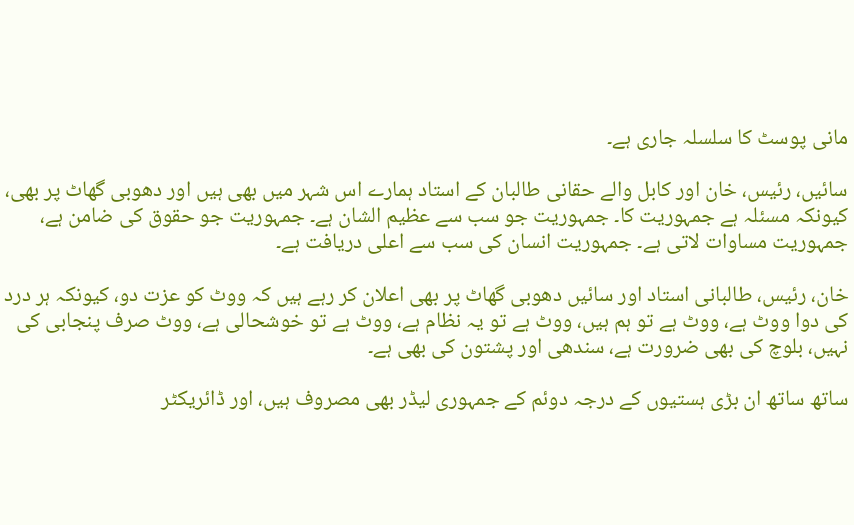مانی پوسٹ کا سلسلہ جاری ہے۔

سائیں، رئیس، خان اور کابل والے حقانی طالبان کے استاد ہمارے اس شہر میں بھی ہیں اور دھوبی گھاٹ پر بھی، کیونکہ مسئلہ ہے جمہوریت کا۔ جمہوریت جو سب سے عظیم الشان ہے۔ جمہوریت جو حقوق کی ضامن ہے، جمہوریت مساوات لاتی ہے۔ جمہوریت انسان کی سب سے اعلی دریافت ہے۔

خان، رئیس، طالبانی استاد اور سائیں دھوبی گھاٹ پر بھی اعلان کر رہے ہیں کہ ووٹ کو عزت دو، کیونکہ ہر درد کی دوا ووٹ ہے، ووٹ ہے تو ہم ہیں، ووٹ ہے تو یہ نظام ہے، ووٹ ہے تو خوشحالی ہے، ووٹ صرف پنجابی کی نہیں، بلوچ کی بھی ضرورت ہے، سندھی اور پشتون کی بھی ہے۔

ساتھ ساتھ ان بڑی ہستیوں کے درجہ دوئم کے جمہوری لیڈر بھی مصروف ہیں، اور ڈائریکٹر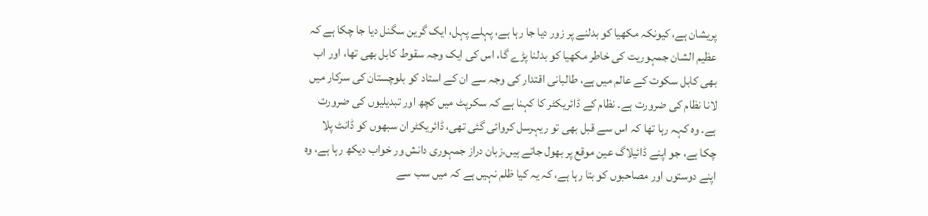پریشان ہے، کیونکہ مکھیا کو بدلنے پر زور دیا جا رہا ہے، پہلے پہل، ایک گرین سگنل دیا جا چکا ہے کہ عظیم الشان جمہوریت کی خاطر مکھیا کو بدلنا پڑے گا، اس کی ایک وجہ سقوط کابل بھی تھا، اور اب بھی کابل سکوت کے عالم میں ہے، طالبانی اقتدار کی وجہ سے ان کے استاد کو بلوچستان کی سرکار میں لانا نظام کی ضرورت ہے۔ نظام کے ڈائریکٹر کا کہنا ہے کہ سکرپٹ میں کچھ اور تبدیلیوں کی ضرورت ہے۔ وہ کہہ رہا تھا کہ اس سے قبل بھی تو ریہرسل کروائی گئی تھی، ڈائریکٹر ان سبھوں کو ڈانٹ پلا چکا ہے، جو اپنے ڈائیلاگ عین موقع پر بھول جاتے ہیں،زبان دراز جمہوری دانش ور خواب دیکھ رہا ہے، وہ اپنے دوستوں اور مصاحبوں کو بتا رہا ہے، کہ یہ کیا ظلم نہیں ہے کہ میں سب سے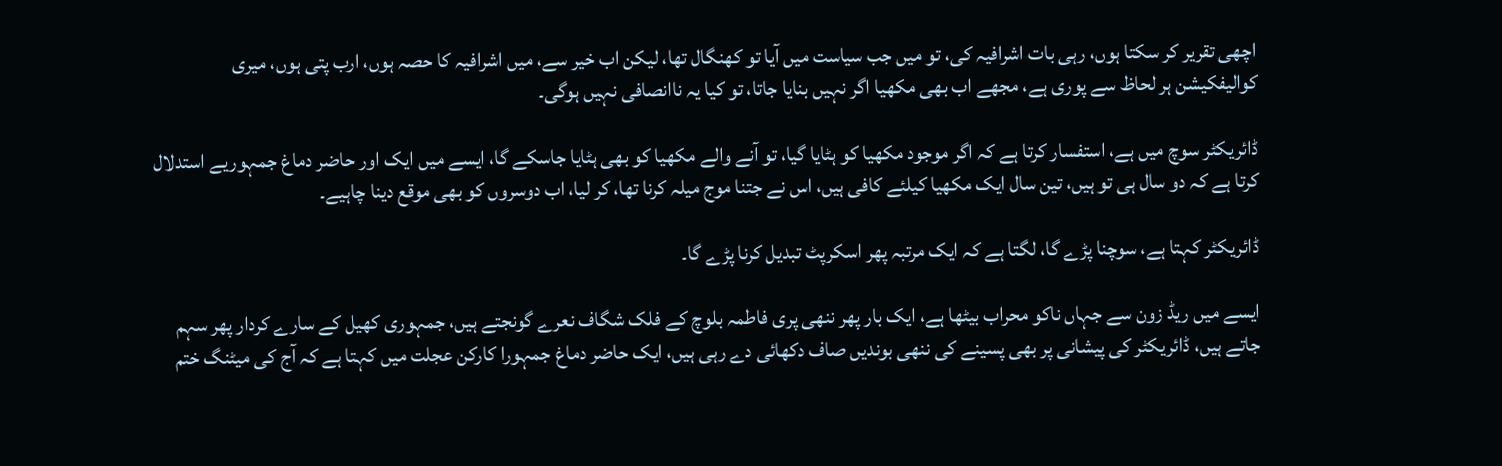اچھی تقریر کر سکتا ہوں، رہی بات اشرافیہ کی، تو میں جب سیاست میں آیا تو کھنگال تھا، لیکن اب خیر سے، میں اشرافیہ کا حصہ ہوں، ارب پتی ہوں، میری کوالیفکیشن ہر لحاظ سے پوری ہے، مجھے اب بھی مکھیا اگر نہیں بنایا جاتا، تو کیا یہ ناانصافی نہیں ہوگی۔

ڈائریکٹر سوچ میں ہے، استفسار کرتا ہے کہ اگر موجود مکھیا کو ہٹایا گیا، تو آنے والے مکھیا کو بھی ہٹایا جاسکے گا، ایسے میں ایک اور حاضر دماغ جمہوریے استدلال کرتا ہے کہ دو سال ہی تو ہیں، تین سال ایک مکھیا کیلئے کافی ہیں، اس نے جتنا موج میلہ کرنا تھا، کر لیا، اب دوسروں کو بھی موقع دینا چاہیے۔

ڈائریکٹر کہتا ہے، سوچنا پڑے گا، لگتا ہے کہ ایک مرتبہ پھر اسکرپٹ تبدیل کرنا پڑے گا۔

ایسے میں ریڈ زون سے جہاں ناکو محراب بیٹھا ہے، ایک بار پھر ننھی پری فاطمہ بلوچ کے فلک شگاف نعرے گونجتے ہیں، جمہوری کھیل کے سارے کردار پھر سہم جاتے ہیں، ڈائریکٹر کی پیشانی پر بھی پسینے کی ننھی بوندیں صاف دکھائی دے رہی ہیں، ایک حاضر دماغ جمہورا کارکن عجلت میں کہتا ہے کہ آج کی میٹنگ ختم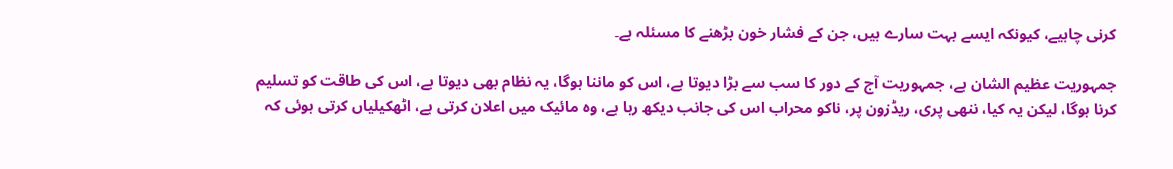کرنی چاہیے، کیونکہ ایسے بہت سارے ہیں، جن کے فشار خون بڑھنے کا مسئلہ ہے۔

جمہوریت عظیم الشان ہے، جمہوریت آج کے دور کا سب سے بڑا دیوتا ہے، اس کو ماننا ہوگا، یہ نظام بھی دیوتا ہے، اس کی طاقت کو تسلیم کرنا ہوگا، لیکن یہ کیا، ننھی پری، ریڈزون پر، ناکو محراب اس کی جانب دیکھ رہا ہے، وہ مائیک میں اعلان کرتی ہے، اٹھکیلیاں کرتی ہوئی کہ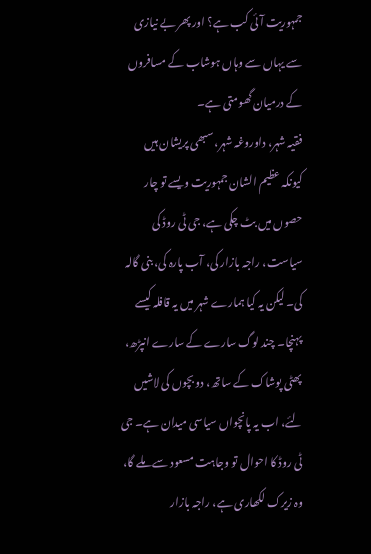جمہوریت آئی کب ہے؟ اور پھر بے نیازی سے یہاں سے وہاں ہوشاب کے مسافروں کے درمیان گھومتی ہے۔
فقیہ شہر، داوروغہ شہر، سبھی پریشان ہیں کیونکہ عظیم الشان جمہوریت ویسے تو چار حصوں میں بٹ چکی ہے، جی ٹی روڈ کی سیاست، راجہ بازار کی، آب پارہ کی، بنی گالہ کی۔ لیکن یہ کیا ہمارے شہر میں یہ قافلہ کیسے پہنچا۔ چند لوگ سارے کے سارے انپڑھ، پھٹی پوشاک کے ساتھ، دو بچوں کی لاشیں لئے، اب یہ پانچواں سیاسی میدان ہے۔ جی ٹی روڈ کا احوال تو وجاہت مسعود سے ملے گا، وہ زیرک لکھاری ہے، راجہ بازار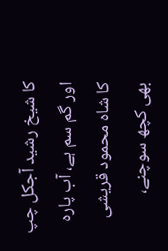کا شیخ رشید آجکل چپ اور گم سم ہے، آب پارہ کا شاہ محمود قریشی بھی کچھ سوچنے،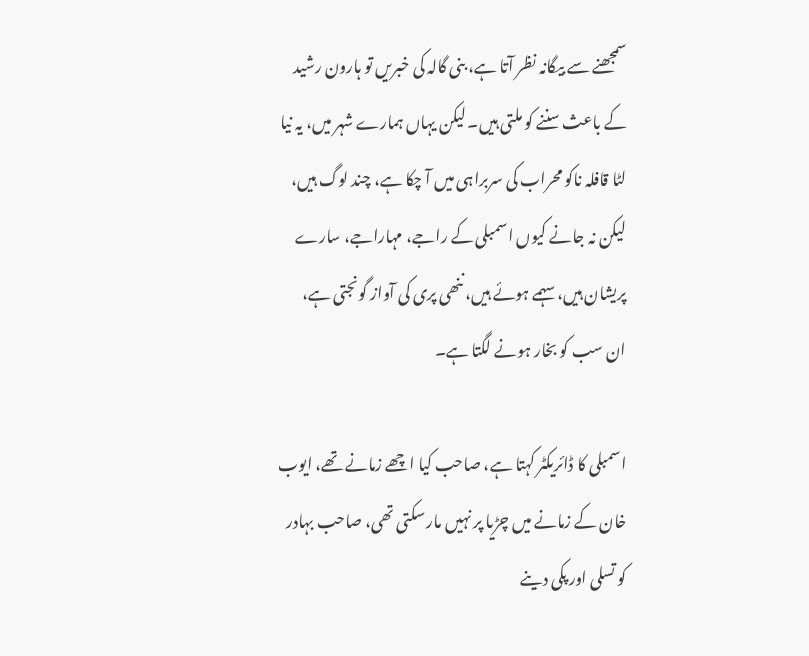سمجھنے سے بیگانہ نظر آتا ہے، بنی گالہ کی خبریں تو ہارون رشید کے باعث سننے کو ملتی ہیں۔ لیکن یہاں ہمارے شہر میں، یہ نیا لٹا قافلہ ناکو محراب کی سربراہی میں آ چکا ہے، چند لوگ ہیں، لیکن نہ جانے کیوں اسمبلی کے راجے، مہاراجے، سارے پریشان ہیں، سہمے ہوئے ہیں، ننھی پری کی آواز گونجتی ہے، ان سب کو بخار ہونے لگتا ہے۔

اسمبلی کا ڈائریکٹر کہتا ہے، صاحب کیا اچھے زمانے تھے، ایوب خان کے زمانے میں چڑیا پر نہیں مار سکتی تھی، صاحب بہادر کو تسلی اور پکی دینے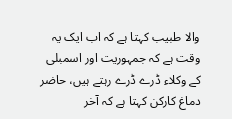والا طبیب کہتا ہے کہ اب ایک یہ وقت ہے کہ جمہوریت اور اسمبلی کے وکلاء ڈرے ڈرے رہتے ہیں، حاضر دماغ کارکن کہتا ہے کہ آخر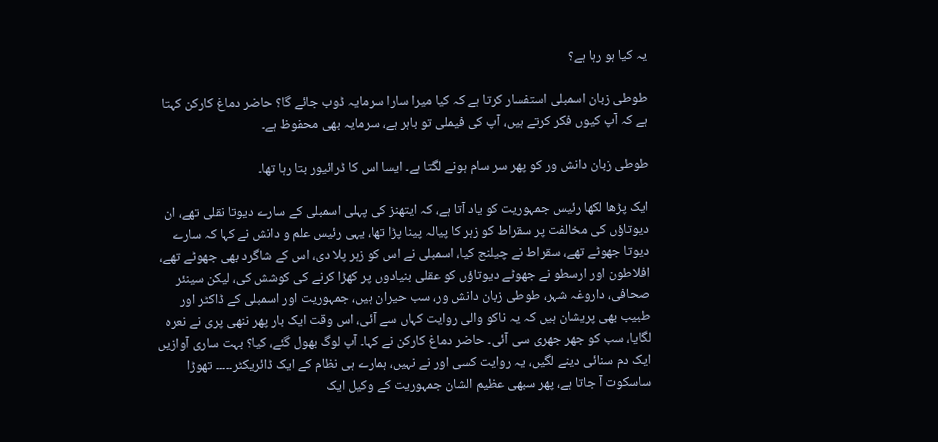یہ کیا ہو رہا ہے؟

طوطی زبان اسمبلی استفسار کرتا ہے کہ کیا میرا سارا سرمایہ ڈوب جائے گا؟ حاضر دماغ کارکن کہتا ہے کہ آپ کیوں فکر کرتے ہیں، آپ کی فیملی تو باہر ہے، سرمایہ بھی محفوظ ہے۔

طوطی زبان دانش ور کو پھر سر سام ہونے لگتا ہے۔ ایسا اس کا ڈرائیور بتا رہا تھا۔

ایک پڑھا لکھا رئیس جمہوریت کو یاد آتا ہے، کہ ایتھنز کی پہلی اسمبلی کے سارے دیوتا نقلی تھے، ان دیوتاؤں کی مخالفت پر سقراط کو زہر کا پیالہ پینا پڑا تھا، یہی رئیس علم و دانش نے کہا کہ سارے دیوتا جھوٹے تھے، سقراط نے چیلنج کیا، اسمبلی نے اس کو زہر پلا دی، اس کے شاگرد بھی جھوٹے تھے، افلاطون اور ارسطو نے جھوٹے دیوتاؤں کو عقلی بنیادوں پر کھڑا کرنے کی کوشش کی، لیکن سینئر صحافی، داروغہ شہر، طوطی زبان دانش ور، سب حیران ہیں، جمہوریت اور اسمبلی کے ڈاکٹر اور طبیب بھی پریشان ہیں کہ یہ ناکو والی روایت کہاں سے آئی، اس وقت ایک بار پھر ننھی پری نے نعرہ لگایا، سب کو جھر جھری سی آئی۔ حاضر دماغ کارکن نے کہا۔ آپ لوگ بھول گئے، کیا؟ بہت ساری آوازیں ایک دم سنائی دینے لگیں، یہ روایت کسی اور نے نہیں، ہمارے ہی نظام کے ایک ڈائریکٹر۔۔۔۔۔ تھوڑا ساسکوت آ جاتا ہے، پھر سبھی عظیم الشان جمہوریت کے وکیل ایک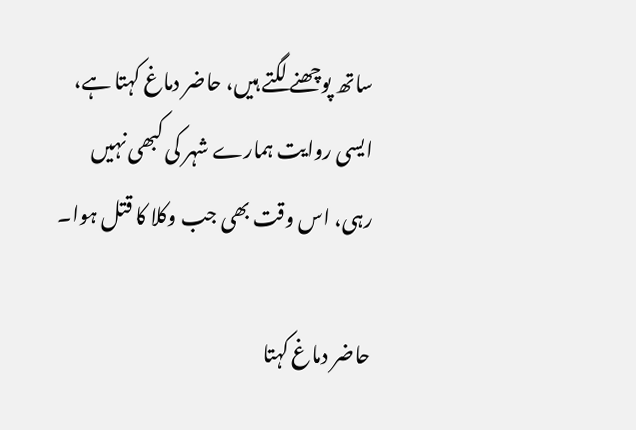ساتھ پوچھنے لگتے ہیں، حاضر دماغ کہتا ہے، ایسی روایت ہمارے شہر کی کبھی نہیں رہی، اس وقت بھی جب وکلا کا قتل ہوا۔

حاضر دماغ کہتا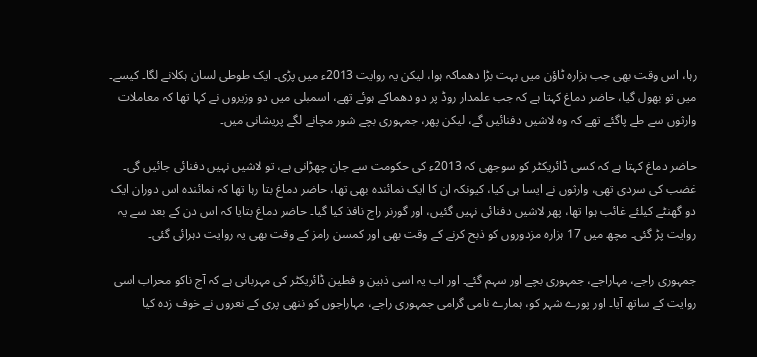رہا، اس وقت بھی جب ہزارہ ٹاؤن میں بہت بڑا دھماکہ ہوا، لیکن یہ روایت 2013ء میں پڑی۔ ایک طوطی لسان ہکلانے لگا۔ کیسے۔ میں تو بھول گیا، حاضر دماغ کہتا ہے کہ جب علمدار روڈ پر دو دھماکے ہوئے تھے، اسمبلی میں دو وزیروں نے کہا تھا کہ معاملات وارثوں سے طے پاگئے تھے کہ وہ لاشیں دفنائیں گے، لیکن پھر، جمہوری بچے شور مچانے لگے پریشانی میں۔

حاضر دماغ کہتا ہے کہ کسی ڈائریکٹر کو سوجھی کہ 2013ء کی حکومت سے جان چھڑانی ہے، تو لاشیں نہیں دفنائی جائیں گی۔ غضب کی سردی تھی، وارثوں نے ایسا ہی کیا، کیونکہ ان کا ایک نمائندہ بھی تھا، حاضر دماغ بتا رہا تھا کہ نمائندہ اس دوران ایک دو گھنٹے کیلئے غائب ہوا تھا، پھر لاشیں دفنائی نہیں گئیں، اور گورنر راج نافذ کیا گیا۔ حاضر دماغ بتایا کہ اس دن کے بعد سے یہ روایت پڑ گئی۔ مچھ میں 17 ہزارہ مزدوروں کو ذبح کرنے کے وقت بھی اور کمسن رامز کے وقت بھی یہ روایت دہرائی گئی۔

جمہوری راجے، مہاراجے، جمہوری بچے اور سہم گئے۔ اور اب یہ اسی ذہین و فطین ڈائریکٹر کی مہربانی ہے کہ آج ناکو محراب اسی روایت کے ساتھ آیا۔ اور پورے شہر کو، ہمارے نامی گرامی جمہوری راجے، مہاراجوں کو ننھی پری کے نعروں نے خوف زدہ کیا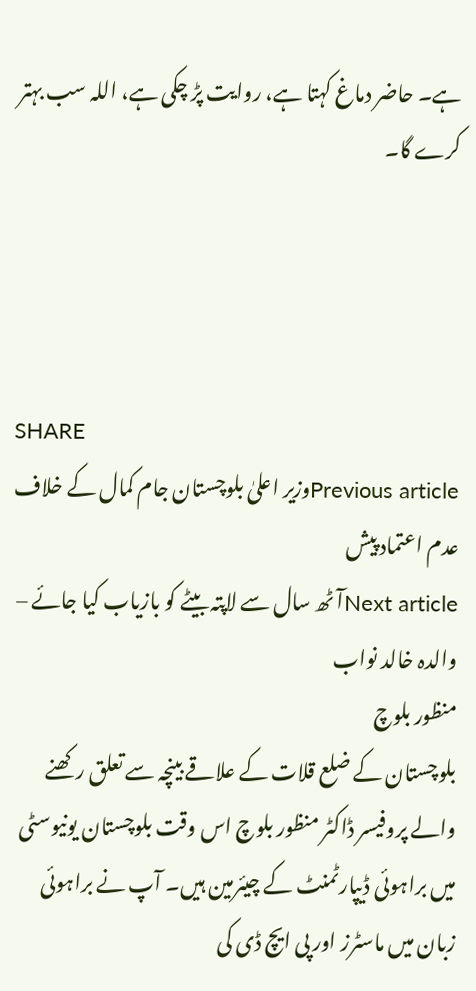ہے۔ حاضر دماغ کہتا ہے، روایت پڑ چکی ہے، اللہ سب بہتر کرے گا۔




SHARE
Previous articleوزیر اعلیٰ بلوچستان جام کمال کے خلاف عدم اعتماد پیش
Next articleآٹھ سال سے لاپتہ بیٹے کو بازیاب کیا جائے – والدہ خالد نواب
منظور بلوچ
بلوچستان کے ضلع قلات کے علاقے بینچہ سے تعلق رکھنے والے پروفیسر ڈاکٹر منظور بلوچ اس وقت بلوچستان یونیوسٹی میں براہوئی ڈیپارٹمنٹ کے چیئرمین ہیں۔ آپ نے براہوئی زبان میں ماسٹرز اور پی ایچ ڈی کی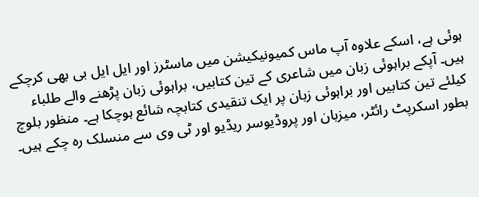ہوئی ہے، اسکے علاوہ آپ ماس کمیونیکیشن میں ماسٹرز اور ایل ایل بی بھی کرچکے ہیں۔ آپکے براہوئی زبان میں شاعری کے تین کتابیں، براہوئی زبان پڑھنے والے طلباء کیلئے تین کتابیں اور براہوئی زبان پر ایک تنقیدی کتابچہ شائع ہوچکا ہے۔ منظور بلوچ بطور اسکرپٹ رائٹر، میزبان اور پروڈیوسر ریڈیو اور ٹی وی سے منسلک رہ چکے ہیں۔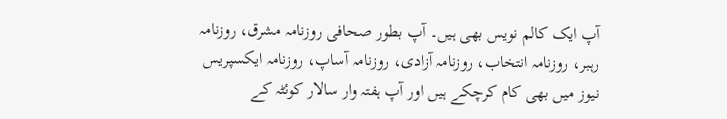آپ ایک کالم نویس بھی ہیں۔ آپ بطور صحافی روزنامہ مشرق، روزنامہ رہبر، روزنامہ انتخاب، روزنامہ آزادی، روزنامہ آساپ، روزنامہ ایکسپریس نیوز میں بھی کام کرچکے ہیں اور آپ ہفتہ وار سالار کوئٹہ کے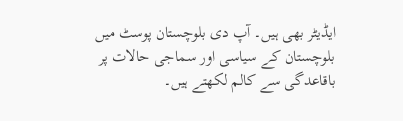ایڈیٹر بھی ہیں۔ آپ دی بلوچستان پوسٹ میں بلوچستان کے سیاسی اور سماجی حالات پر باقاعدگی سے کالم لکھتے ہیں۔